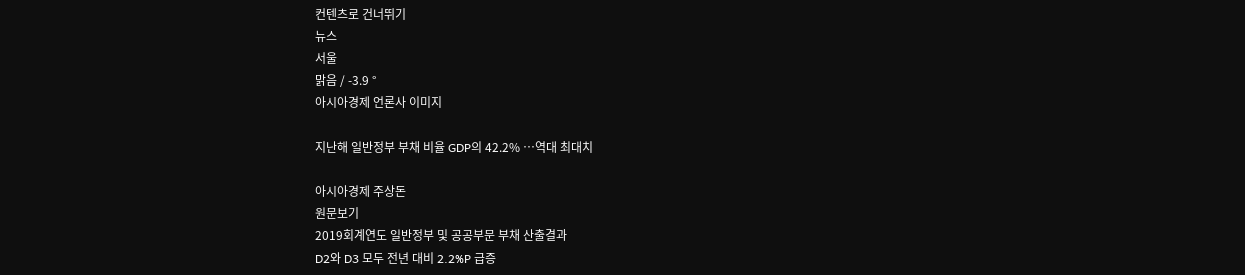컨텐츠로 건너뛰기
뉴스
서울
맑음 / -3.9 °
아시아경제 언론사 이미지

지난해 일반정부 부채 비율 GDP의 42.2% …역대 최대치

아시아경제 주상돈
원문보기
2019회계연도 일반정부 및 공공부문 부채 산출결과
D2와 D3 모두 전년 대비 2.2%P 급증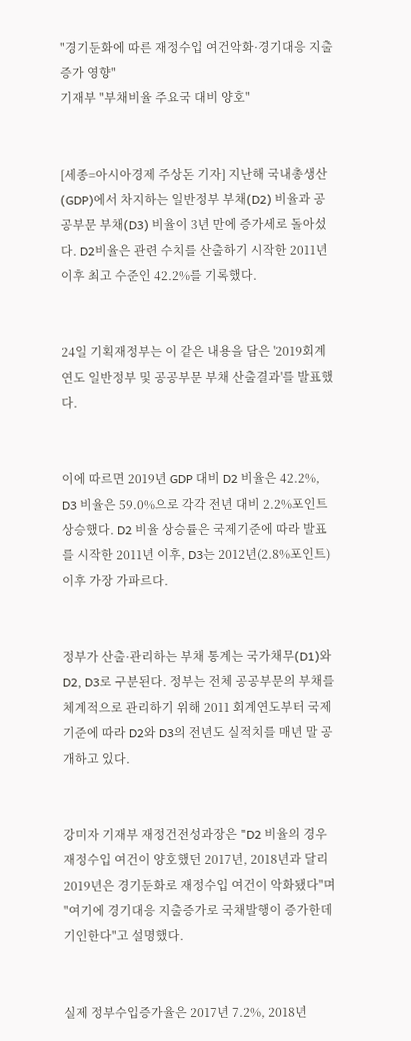"경기둔화에 따른 재정수입 여건악화·경기대응 지출증가 영향"
기재부 "부채비율 주요국 대비 양호"


[세종=아시아경제 주상돈 기자] 지난해 국내총생산(GDP)에서 차지하는 일반정부 부채(D2) 비율과 공공부문 부채(D3) 비율이 3년 만에 증가세로 돌아섰다. D2비율은 관련 수치를 산출하기 시작한 2011년 이후 최고 수준인 42.2%를 기록했다.


24일 기획재정부는 이 같은 내용을 담은 '2019회계연도 일반정부 및 공공부문 부채 산출결과'를 발표했다.


이에 따르면 2019년 GDP 대비 D2 비율은 42.2%, D3 비율은 59.0%으로 각각 전년 대비 2.2%포인트 상승했다. D2 비율 상승률은 국제기준에 따라 발표를 시작한 2011년 이후, D3는 2012년(2.8%포인트) 이후 가장 가파르다.


정부가 산출·관리하는 부채 통계는 국가채무(D1)와 D2, D3로 구분된다. 정부는 전체 공공부문의 부채를 체계적으로 관리하기 위해 2011 회계연도부터 국제기준에 따라 D2와 D3의 전년도 실적치를 매년 말 공개하고 있다.


강미자 기재부 재정건전성과장은 "D2 비율의 경우 재정수입 여건이 양호했던 2017년, 2018년과 달리 2019년은 경기둔화로 재정수입 여건이 악화됐다"며 "여기에 경기대응 지출증가로 국채발행이 증가한데 기인한다"고 설명했다.


실제 정부수입증가율은 2017년 7.2%, 2018년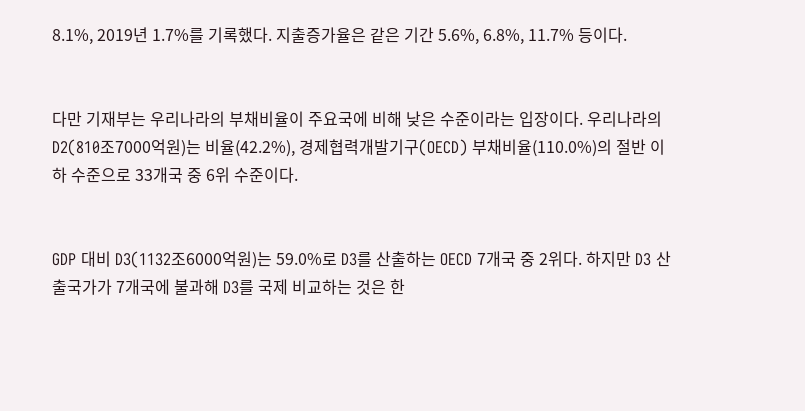8.1%, 2019년 1.7%를 기록했다. 지출증가율은 같은 기간 5.6%, 6.8%, 11.7% 등이다.


다만 기재부는 우리나라의 부채비율이 주요국에 비해 낮은 수준이라는 입장이다. 우리나라의 D2(810조7000억원)는 비율(42.2%), 경제협력개발기구(OECD) 부채비율(110.0%)의 절반 이하 수준으로 33개국 중 6위 수준이다.


GDP 대비 D3(1132조6000억원)는 59.0%로 D3를 산출하는 OECD 7개국 중 2위다. 하지만 D3 산출국가가 7개국에 불과해 D3를 국제 비교하는 것은 한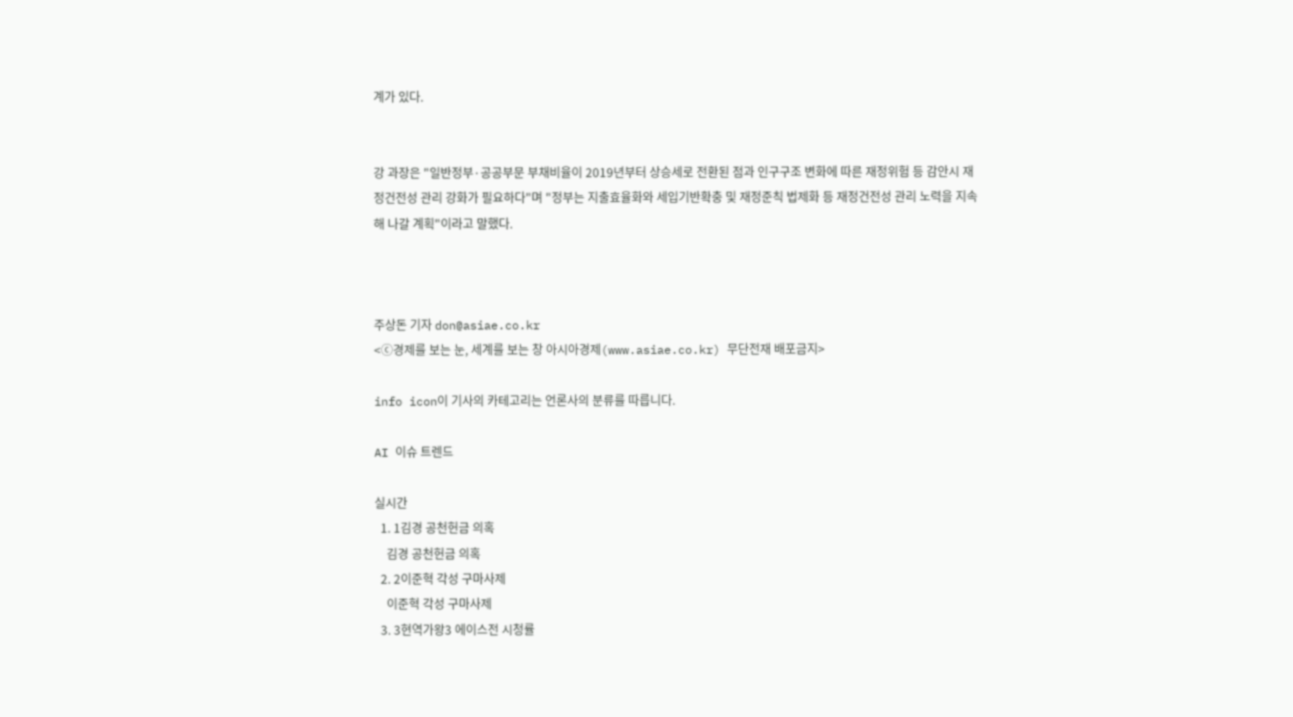계가 있다.


강 과장은 "일반정부·공공부문 부채비율이 2019년부터 상승세로 전환된 점과 인구구조 변화에 따른 재정위험 등 감안시 재정건전성 관리 강화가 필요하다"며 "정부는 지출효율화와 세입기반확충 및 재정준칙 법제화 등 재정건전성 관리 노력을 지속해 나갈 계획"이라고 말했다.



주상돈 기자 don@asiae.co.kr
<ⓒ경제를 보는 눈, 세계를 보는 창 아시아경제(www.asiae.co.kr) 무단전재 배포금지>

info icon이 기사의 카테고리는 언론사의 분류를 따릅니다.

AI 이슈 트렌드

실시간
  1. 1김경 공천헌금 의혹
    김경 공천헌금 의혹
  2. 2이준혁 각성 구마사제
    이준혁 각성 구마사제
  3. 3현역가왕3 에이스전 시청률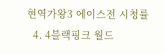현역가왕3 에이스전 시청률
  4. 4블랙핑크 월드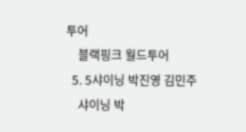투어
    블랙핑크 월드투어
  5. 5샤이닝 박진영 김민주
    샤이닝 박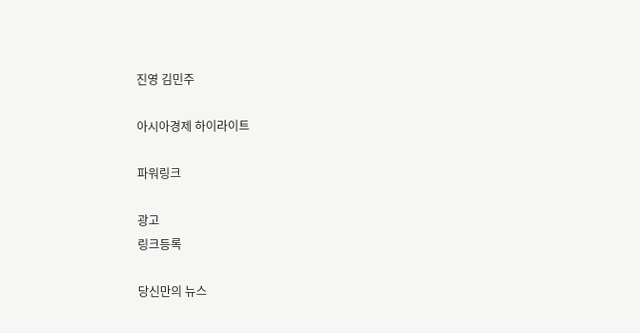진영 김민주

아시아경제 하이라이트

파워링크

광고
링크등록

당신만의 뉴스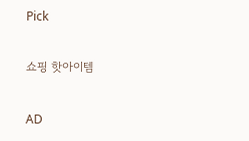Pick

쇼핑 핫아이템

AD